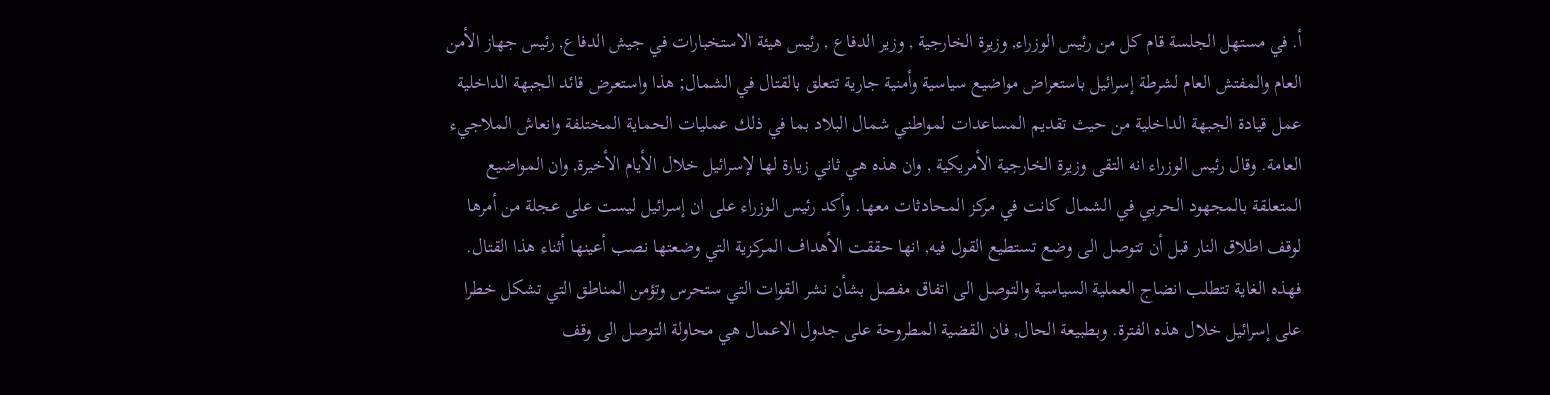أ. في مستهل الجلسة قام كل من رئيس الوزراء, وزيرة الخارجية , وزير الدفاع , رئيس هيئة الاستخبارات في جيش الدفاع, رئيس جهاز الأمن العام والمفتش العام لشرطة إسرائيل باستعراض مواضيع سياسية وأمنية جارية تتعلق بالقتال في الشمال; هذا واستعرض قائد الجبهة الداخلية عمل قيادة الجبهة الداخلية من حيث تقديم المساعدات لمواطني شمال البلاد بما في ذلك عمليات الحماية المختلفة وانعاش الملاجيء العامة. وقال رئيس الوزراء انه التقى وزيرة الخارجية الأمريكية , وان هذه هي ثاني زيارة لها لإسرائيل خلال الأيام الأخيرة, وان المواضيع المتعلقة بالمجهود الحربي في الشمال كانت في مركز المحادثات معها. وأكد رئيس الوزراء على ان إسرائيل ليست على عجلة من أمرها لوقف اطلاق النار قبل أن تتوصل الى وضع تستطيع القول فيه, انها حققت الأهداف المركزية التي وضعتها نصب أعينها أثناء هذا القتال. فهذه الغاية تتطلب انضاج العملية السياسية والتوصل الى اتفاق مفصل بشأن نشر القوات التي ستحرس وتؤمن المناطق التي تشكل خطرا على إسرائيل خلال هذه الفترة. وبطبيعة الحال, فان القضية المطروحة على جدول الاعمال هي محاولة التوصل الى وقف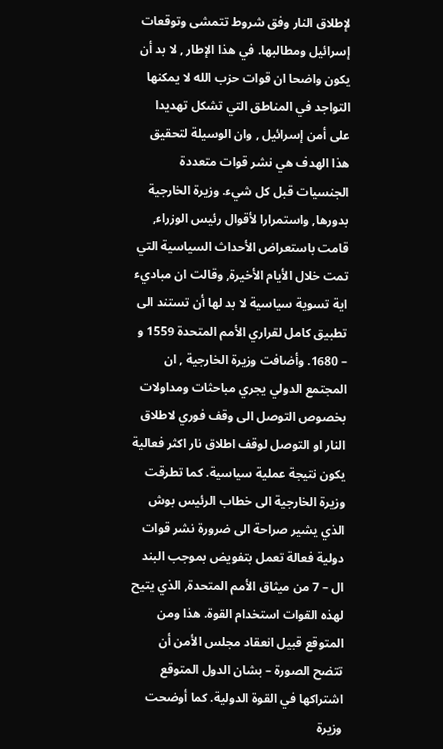لإطلاق النار وفق شروط تتمشى وتوقعات إسرائيل ومطالبها. في هذا الإطار , لا بد أن يكون واضحا ان قوات حزب الله لا يمكنها التواجد في المناطق التي تشكل تهديدا على أمن إسرائيل , وان الوسيلة لتحقيق هذا الهدف هي نشر قوات متعددة الجنسيات قبل كل شيء. وزيرة الخارجية بدورها, واستمرارا لأقوال رئيس الوزراء, قامت باستعراض الأحداث السياسية التي تمت خلال الأيام الأخيرة, وقالت ان مباديء اية تسوية سياسية لا بد لها أن تستند الى تطبيق كامل لقراري الأمم المتحدة 1559 و – 1680. وأضافت وزيرة الخارجية , ان المجتمع الدولي يجري مباحثات ومداولات بخصوص التوصل الى وقف فوري لاطلاق النار او التوصل لوقف اطلاق نار اكثر فعالية يكون نتيجة عملية سياسية. كما تطرقت وزيرة الخارجية الى خطاب الرئيس بوش الذي يشير صراحة الى ضرورة نشر قوات دولية فعالة تعمل بتفويض بموجب البند ال – 7 من ميثاق الأمم المتحدة, الذي يتيح لهذه القوات استخدام القوة. هذا ومن المتوقع قبيل انعقاد مجلس الأمن أن تتضح الصورة – بشان الدول المتوقع اشتراكها في القوة الدولية. كما أوضحت وزيرة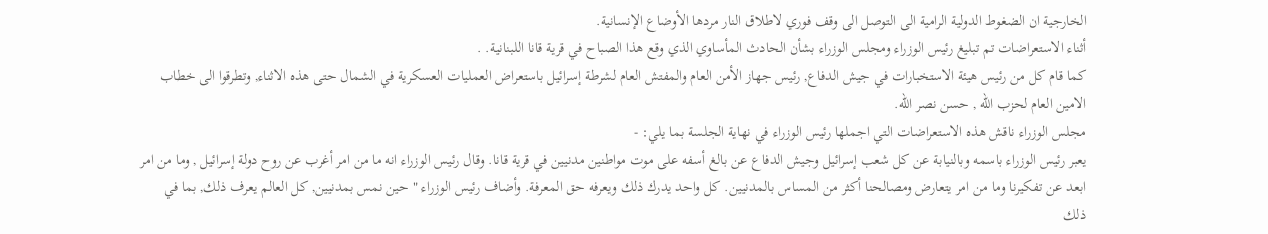الخارجية ان الضغوط الدولية الرامية الى التوصل الى وقف فوري لاطلاق النار مردها الأوضاع الإنسانية.
أثناء الاستعراضات تم تبليغ رئيس الوزراء ومجلس الوزراء بشأن الحادث المأساوي الذي وقع هذا الصباح في قرية قانا اللبنانية. .
كما قام كل من رئيس هيئة الاستخبارات في جيش الدفاع, رئيس جهاز الأمن العام والمفتش العام لشرطة إسرائيل باستعراض العمليات العسكرية في الشمال حتى هذه الاثناء, وتطرقوا الى خطاب الامين العام لحزب الله , حسن نصر الله.
مجلس الوزراء ناقش هذه الاستعراضات التي اجملها رئيس الوزراء في نهاية الجلسة بما يلي: -
يعبر رئيس الوزراء باسمه وبالنيابة عن كل شعب إسرائيل وجيش الدفاع عن بالغ أسفه على موت مواطنين مدنيين في قرية قانا. وقال رئيس الوزراء انه ما من امر أغرب عن روح دولة إسرائيل , وما من امر ابعد عن تفكيرنا وما من امر يتعارض ومصالحنا أكثر من المساس بالمدنيين. كل واحد يدرك ذلك ويعرفه حق المعرفة. وأضاف رئيس الوزراء " حين نمس بمدنيين, كل العالم يعرف ذلك, بما في ذلك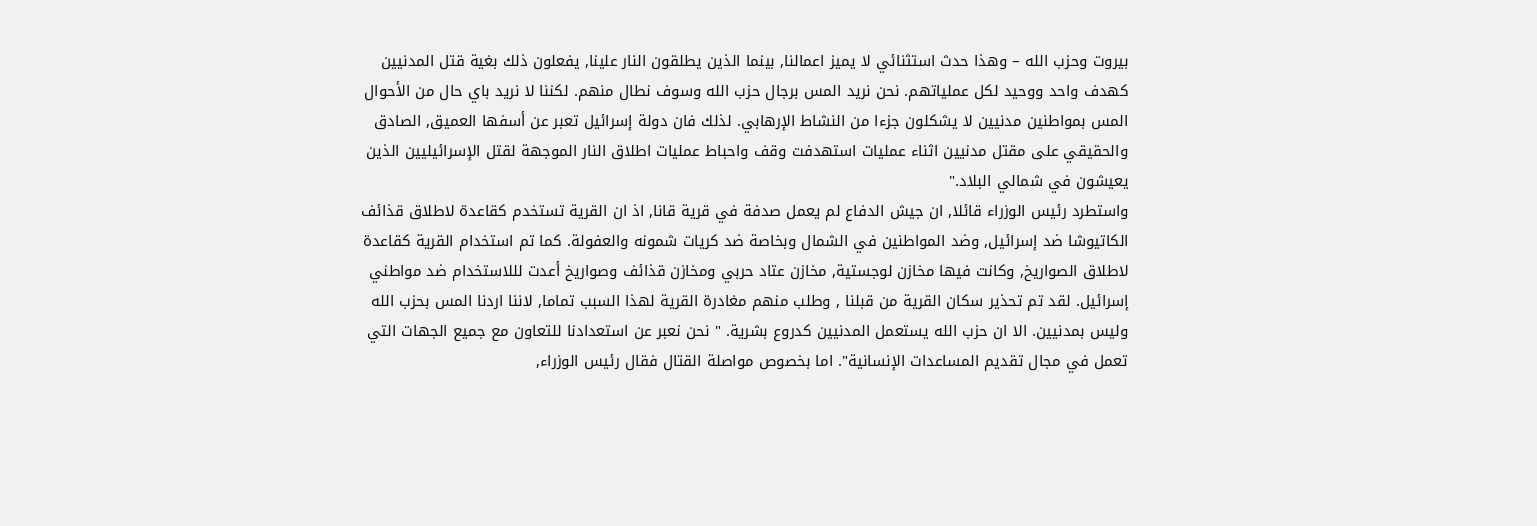بيروت وحزب الله – وهذا حدث استثنائي لا يميز اعمالنا, بينما الذين يطلقون النار علينا, يفعلون ذلك بغية قتل المدنيين كهدف واحد ووحيد لكل عملياتهم. نحن نريد المس برجال حزب الله وسوف نطال منهم. لكننا لا نريد باي حال من الأحوال المس بمواطنين مدنيين لا يشكلون جزءا من النشاط الإرهابي. لذلك فان دولة إسرائيل تعبر عن أسفها العميق, الصادق والحقيقي على مقتل مدنيين اثناء عمليات استهدفت وقف واحباط عمليات اطلاق النار الموجهة لقتل الإسرائيليين الذين يعيشون في شمالي البلاد."
واستطرد رئيس الوزراء قائلا, ان جيش الدفاع لم يعمل صدفة في قرية قانا, اذ ان القرية تستخدم كقاعدة لاطلاق قذائف الكاتيوشا ضد إسرائيل, وضد المواطنين في الشمال وبخاصة ضد كريات شمونه والعفولة. كما تم استخدام القرية كقاعدة لاطلاق الصواريخ, وكانت فيها مخازن لوجستية, مخازن عتاد حربي ومخازن قذائف وصواريخ أعدت لللاستخدام ضد مواطني إسرائيل. لقد تم تحذير سكان القرية من قبلنا , وطلب منهم مغادرة القرية لهذا السبب تماما, لاننا اردنا المس بحزب الله وليس بمدنيين. الا ان حزب الله يستعمل المدنيين كدروع بشرية. " نحن نعبر عن استعدادنا للتعاون مع جميع الجهات التي تعمل في مجال تقديم المساعدات الإنسانية". اما بخصوص مواصلة القتال فقال رئيس الوزراء,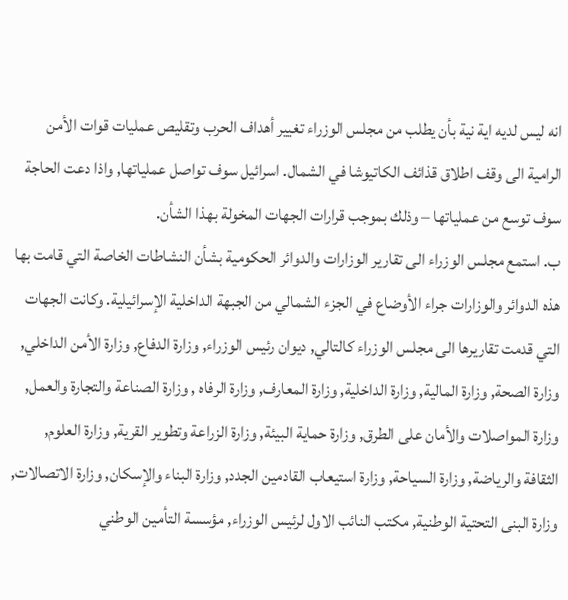انه ليس لديه اية نية بأن يطلب من مجلس الوزراء تغيير أهداف الحرب وتقليص عمليات قوات الأمن الرامية الى وقف اطلاق قذائف الكاتيوشا في الشمال. اسرائيل سوف تواصل عملياتها, واذا دعت الحاجة سوف توسع من عملياتها – وذلك بموجب قرارات الجهات المخولة بهذا الشأن.
ب. استمع مجلس الوزراء الى تقارير الوزارات والدوائر الحكومية بشأن النشاطات الخاصة التي قامت بها هذه الدوائر والوزارات جراء الأوضاع في الجزء الشمالي من الجبهة الداخلية الإسرائيلية. وكانت الجهات التي قدمت تقاريرها الى مجلس الوزراء كالتالي, ديوان رئيس الوزراء, وزارة الدفاع, وزارة الأمن الداخلي, وزارة الصحة, وزارة المالية, وزارة الداخلية, وزارة المعارف, وزارة الرفاه , وزارة الصناعة والتجارة والعمل, وزارة المواصلات والأمان على الطرق, وزارة حماية البيئة, وزارة الزراعة وتطوير القرية, وزارة العلوم, الثقافة والرياضة, وزارة السياحة, وزارة استيعاب القادمين الجدد, وزارة البناء والإسكان, وزارة الاتصالات, وزارة البنى التحتية الوطنية, مكتب النائب الاول لرئيس الوزراء, مؤسسة التأمين الوطني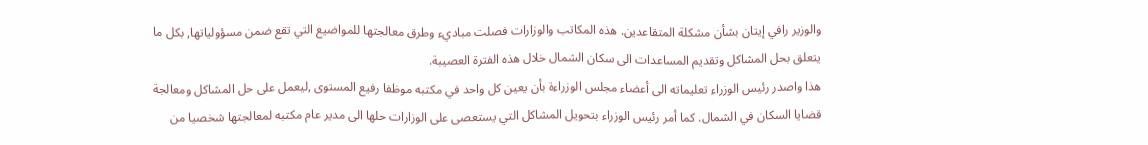والوزير رافي إيتان بشأن مشكلة المتقاعدين. هذه المكاتب والوزارات فصلت مباديء وطرق معالجتها للمواضيع التي تقع ضمن مسؤولياتها, بكل ما يتعلق بحل المشاكل وتقديم المساعدات الى سكان الشمال خلال هذه الفترة العصيبة.
هذا واصدر رئيس الوزراء تعليماته الى أعضاء مجلس الوزراءة بأن يعين كل واحد في مكتبه موظفا رفيع المستوى ,ليعمل على حل المشاكل ومعالجة قضايا السكان في الشمال. كما أمر رئيس الوزراء بتحويل المشاكل التي يستعصى على الوزارات حلها الى مدير عام مكتبه لمعالجتها شخصيا من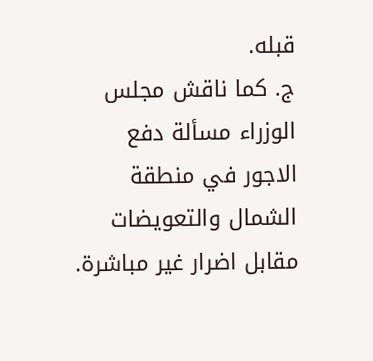قبله.
ج. كما ناقش مجلس الوزراء مسألة دفع الاجور في منطقة الشمال والتعويضات مقابل اضرار غير مباشرة.